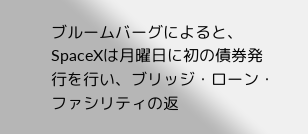ブルームバーグによると、SpaceXは月曜日に初の債券発行を行い、ブリッジ・ローン・ファシリティの返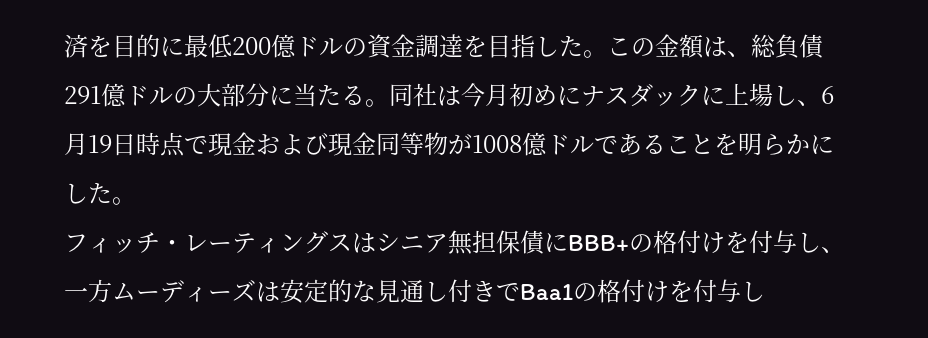済を目的に最低200億ドルの資金調達を目指した。この金額は、総負債291億ドルの大部分に当たる。同社は今月初めにナスダックに上場し、6月19日時点で現金および現金同等物が1008億ドルであることを明らかにした。
フィッチ・レーティングスはシニア無担保債にBBB+の格付けを付与し、一方ムーディーズは安定的な見通し付きでBaa1の格付けを付与し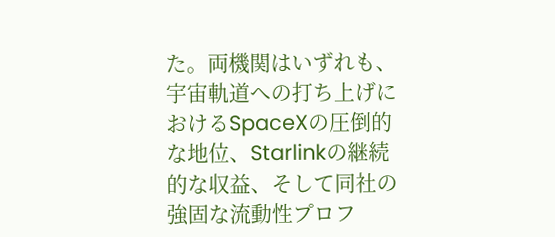た。両機関はいずれも、宇宙軌道への打ち上げにおけるSpaceXの圧倒的な地位、Starlinkの継続的な収益、そして同社の強固な流動性プロフ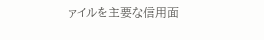ァイルを主要な信用面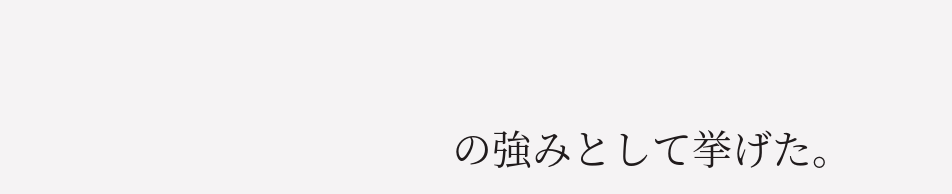の強みとして挙げた。